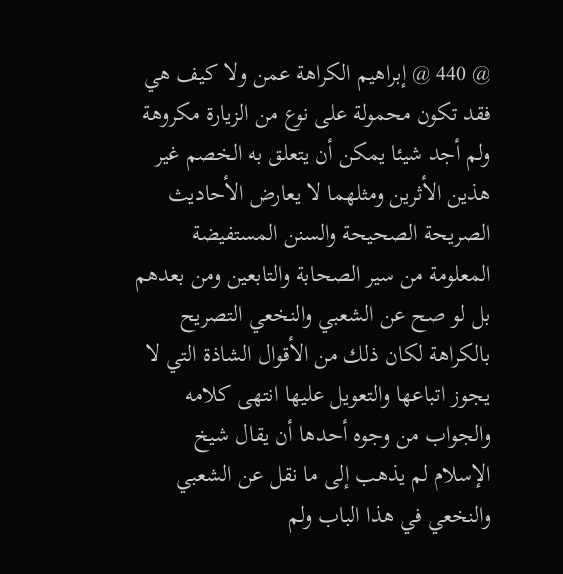@ 440 @ إبراهيم الكراهة عمن ولا كيف هي فقد تكون محمولة على نوع من الزيارة مكروهة ولم أجد شيئا يمكن أن يتعلق به الخصم غير هذين الأثرين ومثلهما لا يعارض الأحاديث الصريحة الصحيحة والسنن المستفيضة المعلومة من سير الصحابة والتابعين ومن بعدهم بل لو صح عن الشعبي والنخعي التصريح بالكراهة لكان ذلك من الأقوال الشاذة التي لا يجوز اتباعها والتعويل عليها انتهى كلامه والجواب من وجوه أحدها أن يقال شيخ الإسلام لم يذهب إلى ما نقل عن الشعبي والنخعي في هذا الباب ولم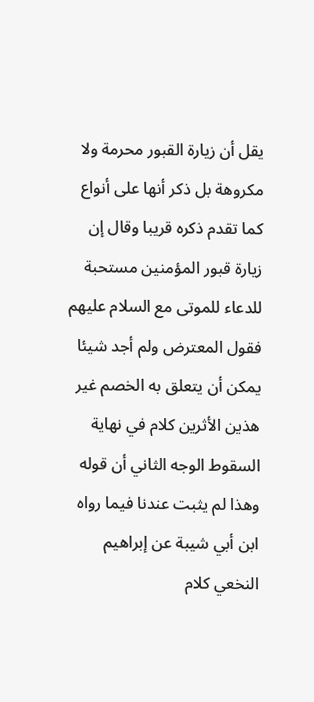يقل أن زيارة القبور محرمة ولا مكروهة بل ذكر أنها على أنواع كما تقدم ذكره قريبا وقال إن زيارة قبور المؤمنين مستحبة للدعاء للموتى مع السلام عليهم فقول المعترض ولم أجد شيئا يمكن أن يتعلق به الخصم غير هذين الأثرين كلام في نهاية السقوط الوجه الثاني أن قوله وهذا لم يثبت عندنا فيما رواه ابن أبي شيبة عن إبراهيم النخعي كلام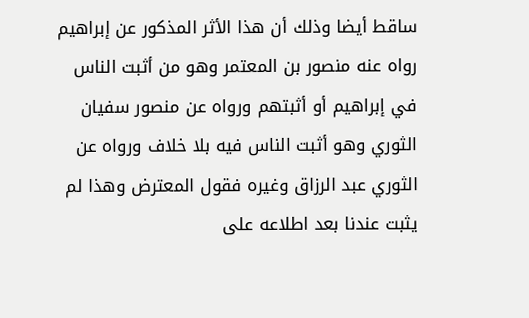ساقط أيضا وذلك أن هذا الأثر المذكور عن إبراهيم رواه عنه منصور بن المعتمر وهو من أثبت الناس في إبراهيم أو أثبتهم ورواه عن منصور سفيان الثوري وهو أثبت الناس فيه بلا خلاف ورواه عن الثوري عبد الرزاق وغيره فقول المعترض وهذا لم يثبت عندنا بعد اطلاعه على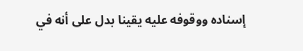إسناده ووقوفه عليه يقينا بدل على أنه في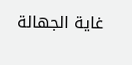غاية الجهالة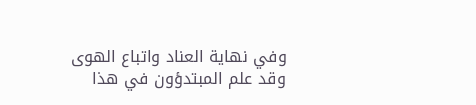وفي نهاية العناد واتباع الهوى وقد علم المبتدؤون في هذا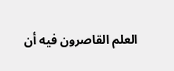العلم القاصرون فيه أن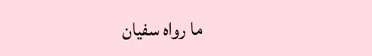ما رواه سفيان